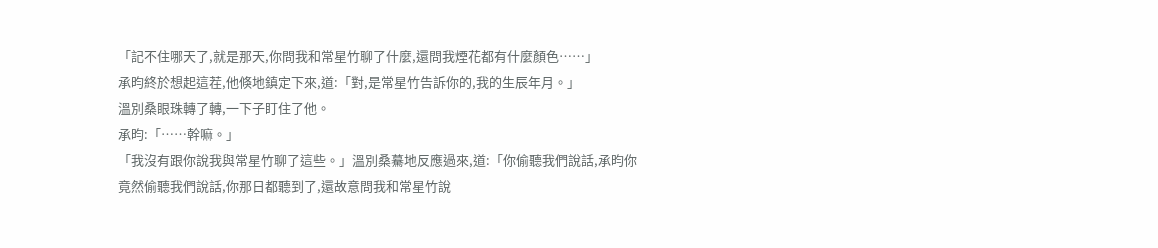「記不住哪天了,就是那天,你問我和常星竹聊了什麼,還問我煙花都有什麼顏色……」
承昀終於想起這茬,他倏地鎮定下來,道:「對,是常星竹告訴你的,我的生辰年月。」
溫別桑眼珠轉了轉,一下子盯住了他。
承昀:「……幹嘛。」
「我沒有跟你說我與常星竹聊了這些。」溫別桑驀地反應過來,道:「你偷聽我們說話,承昀你竟然偷聽我們說話,你那日都聽到了,還故意問我和常星竹說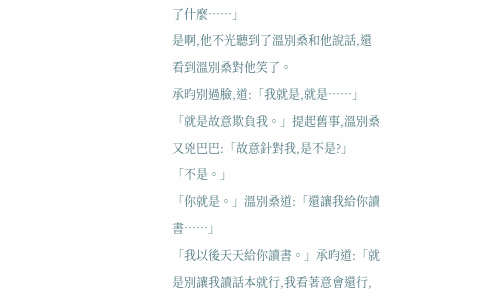了什麼……」
是啊,他不光聽到了溫別桑和他說話,還看到溫別桑對他笑了。
承昀別過臉,道:「我就是,就是……」
「就是故意欺負我。」提起舊事,溫別桑又兇巴巴:「故意針對我,是不是?」
「不是。」
「你就是。」溫別桑道:「還讓我給你讀書……」
「我以後天天給你讀書。」承昀道:「就是別讓我讀話本就行,我看著意會還行,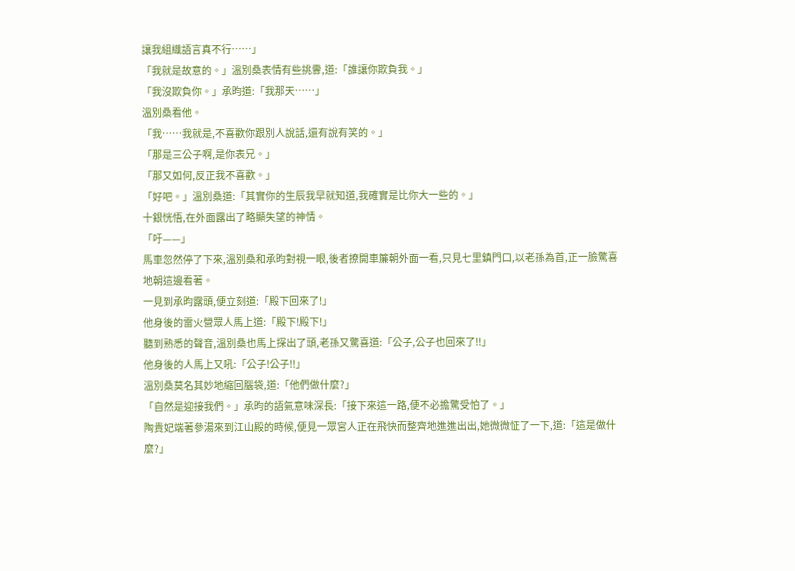讓我組織語言真不行……」
「我就是故意的。」溫別桑表情有些挑釁,道:「誰讓你欺負我。」
「我沒欺負你。」承昀道:「我那天……」
溫別桑看他。
「我……我就是,不喜歡你跟別人說話,還有說有笑的。」
「那是三公子啊,是你表兄。」
「那又如何,反正我不喜歡。」
「好吧。」溫別桑道:「其實你的生辰我早就知道,我確實是比你大一些的。」
十銀恍悟,在外面露出了略顯失望的神情。
「吁——」
馬車忽然停了下來,溫別桑和承昀對視一眼,後者撩開車簾朝外面一看,只見七里鎮門口,以老孫為首,正一臉驚喜地朝這邊看著。
一見到承昀露頭,便立刻道:「殿下回來了!」
他身後的雷火營眾人馬上道:「殿下!殿下!」
聽到熟悉的聲音,溫別桑也馬上探出了頭,老孫又驚喜道:「公子,公子也回來了!!」
他身後的人馬上又吼:「公子!公子!!」
溫別桑莫名其妙地縮回腦袋,道:「他們做什麼?」
「自然是迎接我們。」承昀的語氣意味深長:「接下來這一路,便不必擔驚受怕了。」
陶貴妃端著參湯來到江山殿的時候,便見一眾宮人正在飛快而整齊地進進出出,她微微怔了一下,道:「這是做什麼?」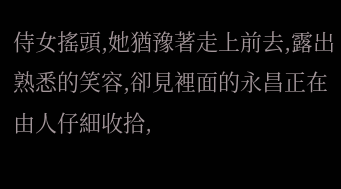侍女搖頭,她猶豫著走上前去,露出熟悉的笑容,卻見裡面的永昌正在由人仔細收拾,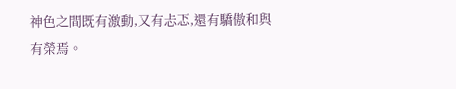神色之間既有激動,又有忐忑,還有驕傲和與有榮焉。